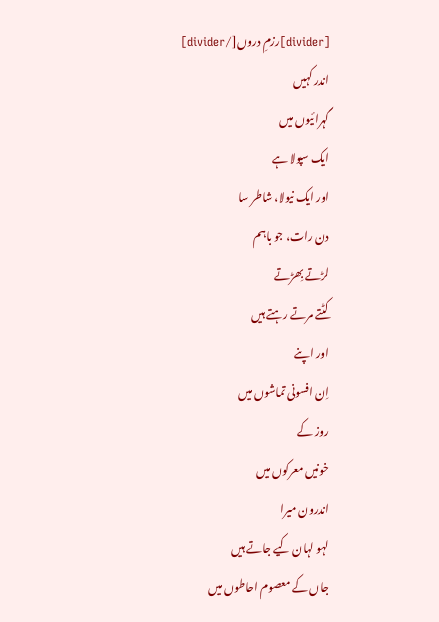[divider]رزمِ دروں[/divider]
اندر کہیں
گہرائیوں میں
ایک سپولا ہے
اور ایک نیولا، شاطر سا
دن رات، جو باہم
لڑتے بِھڑتے
کٹتے مرتے رہتے ہیں
اور اپنے
اِن افسونی تماشوں میں
روز کے
خونیں معرکوں میں
اندرون میرا
لہو لہان کیے جاتے ہیں
جاں کے معصوم احاطوں میں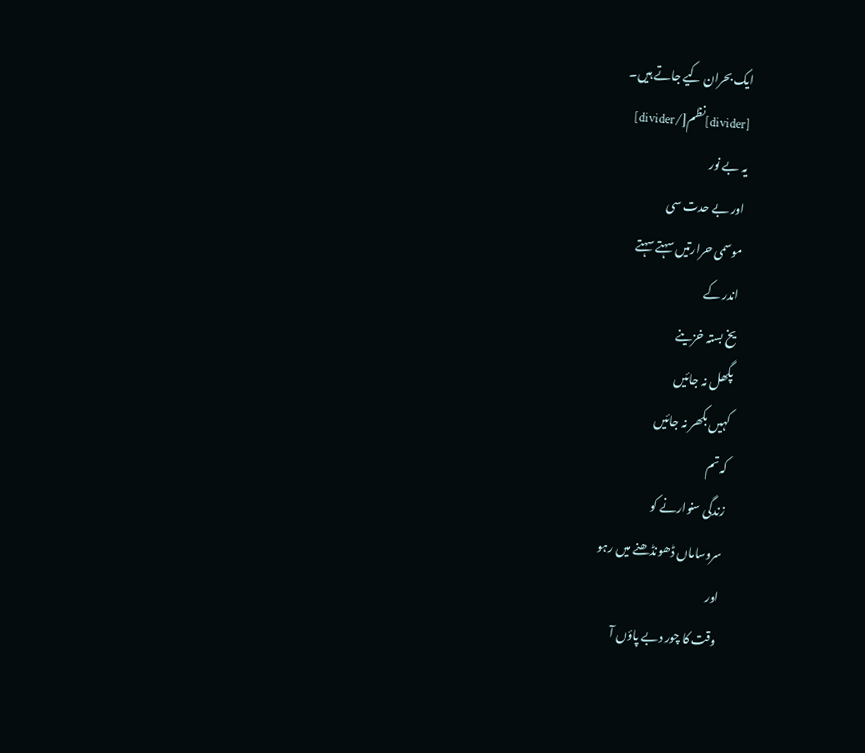ایک بحران کیے جاتے ہیں۔
[divider]نظم[/divider]
یہ بے نور
اور بے حدت سی
موسمی حرارتیں سہتے سہتے
اندر کے
یخ بستہ خزینے
پگھل نہ جائیں
کہیں بکھر نہ جائیں
کہ تم
زندگی سنوارنے کو
سروساماں ڈھونڈھنے میں رہو
اور
وقت کا چور دبے پاؤں آ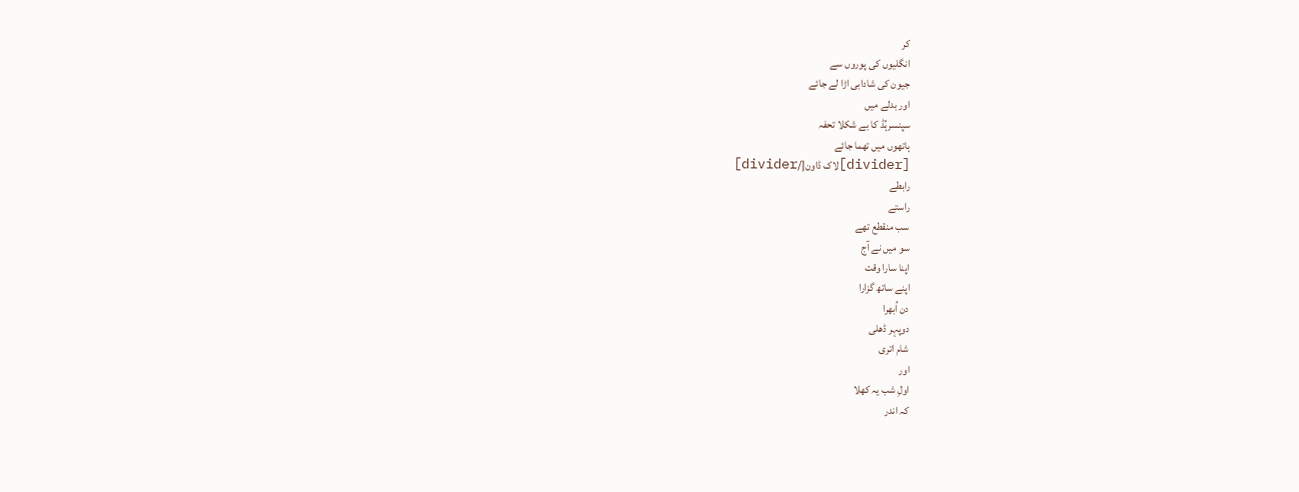کر
انگلیوں کی پوروں سے
جیون کی شادابی اڑا لے جائے
اور بدلے میں
سپنسرہُڈ کا بے شکلا تحفہ
ہاتھوں میں تھما جائے
[divider]لاک ڈاون[/divider]
رابطے
راستے
سب منقطع تھے
سو میں نے آج
اپنا سارا وقت
اپنے ساتھ گزارا
دن اُبھرا
دوپہر ڈھلی
شام اتری
اور
اولِ شب یہ کھلا
کہ اندر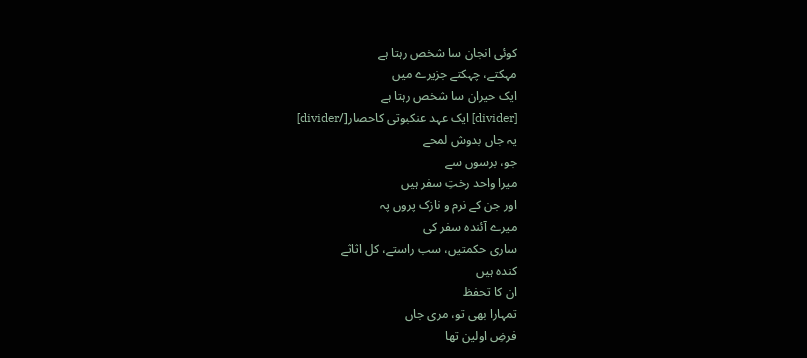کوئی انجان سا شخص رہتا ہے
مہکتے، چہکتے جزیرے میں
ایک حیران سا شخص رہتا ہے
[divider] ایک عہد عنکبوتی کاحصار[/divider]
یہ جاں بدوش لمحے
جو، برسوں سے
میرا واحد رختِ سفر ہیں
اور جن کے نرم و نازک پروں پہ
میرے آئندہ سفر کی
ساری حکمتیں، سب راستے، کل اثاثے
کندہ ہیں
ان کا تحفظ
تمہارا بھی تو، مری جاں
فرضِ اولین تھا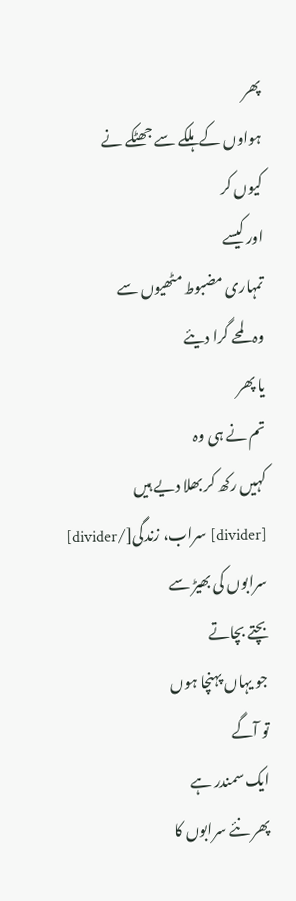پھر
ہواوں کے ہلکے سے جھٹکے نے
کیوں کر
اور کیسے
تمہاری مضبوط مٹھیوں سے
وہ لمحے گرا دیئے
یا پھر
تم نے ہی وہ
کہیں رکھ کر بھلا دیے ہیں
[divider] سراب، زندگی[/divider]
سرابوں کی بھیڑ سے
بچتے بچاتے
جو یہاں پہنچا ہوں
تو آگے
ایک سمندر ہے
پھر نئے سرابوں کا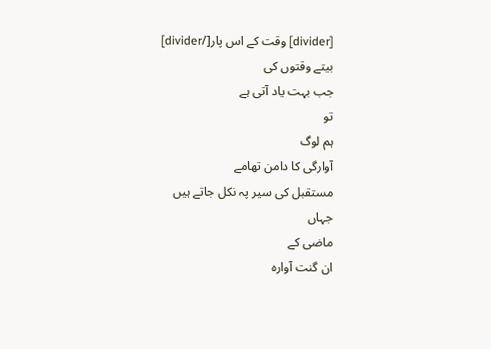[divider] وقت کے اس پار[/divider]
بیتے وقتوں کی
جب بہت یاد آتی ہے
تو
ہم لوگ
آوارگی کا دامن تھامے
مستقبل کی سیر پہ نکل جاتے ہیں
جہاں
ماضی کے
ان گنت آوارہ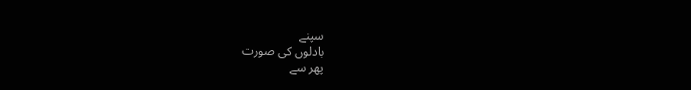سپنے
بادلوں کی صورت
پھر سے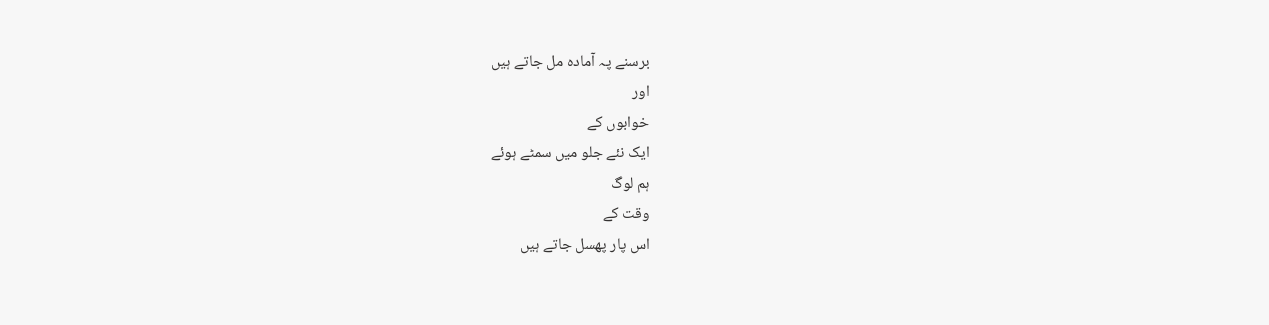برسنے پہ آمادہ مل جاتے ہیں
اور
خوابوں کے
ایک نئے جلو میں سمٹے ہوئے
ہم لوگ
وقت کے
اس پار پھسل جاتے ہیں